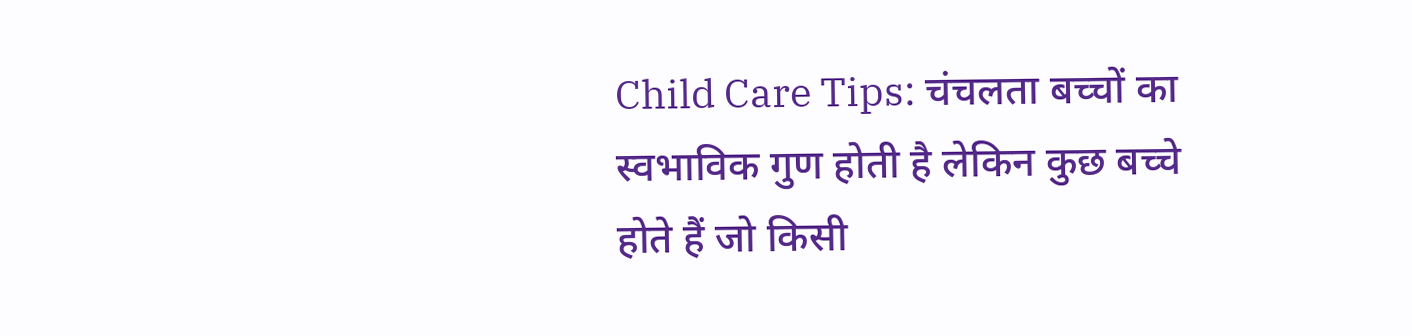Child Care Tips: चंचलता बच्चों का स्वभाविक गुण होती है लेकिन कुछ बच्चे होते हैं जो किसी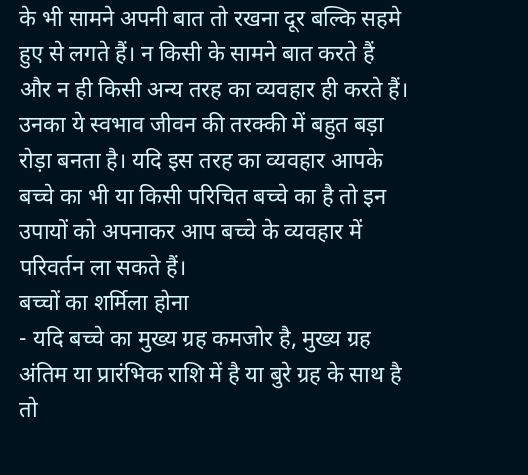के भी सामने अपनी बात तो रखना दूर बल्कि सहमे हुए से लगते हैं। न किसी के सामने बात करते हैं और न ही किसी अन्य तरह का व्यवहार ही करते हैं। उनका ये स्वभाव जीवन की तरक्की में बहुत बड़ा रोड़ा बनता है। यदि इस तरह का व्यवहार आपके बच्चे का भी या किसी परिचित बच्चे का है तो इन उपायों को अपनाकर आप बच्चे के व्यवहार में परिवर्तन ला सकते हैं।
बच्चों का शर्मिला होना
- यदि बच्चे का मुख्य ग्रह कमजोर है, मुख्य ग्रह अंतिम या प्रारंभिक राशि में है या बुरे ग्रह के साथ है तो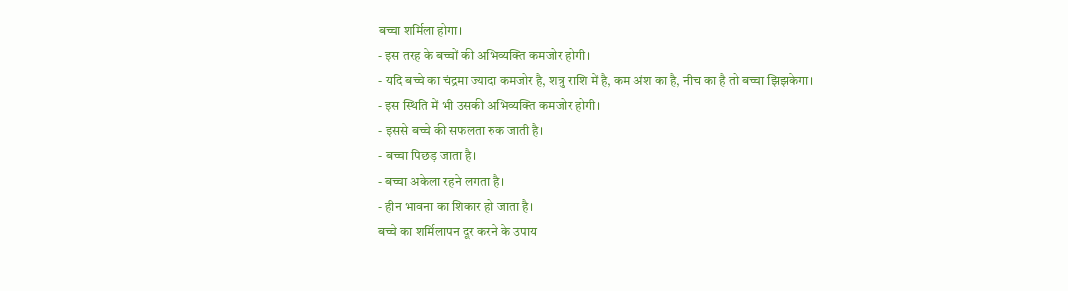बच्चा शर्मिला होगा।
- इस तरह के बच्चों की अभिव्यक्ति कमजोर होगी।
- यदि बच्चे का चंद्रमा ज्यादा कमजोर है, शत्रु राशि में है, कम अंश का है, नीच का है तो बच्चा झिझकेगा।
- इस स्थिति में भी उसकी अभिव्यक्ति कमजोर होगी।
- इससे बच्चे की सफलता रुक जाती है।
- बच्चा पिछड़ जाता है।
- बच्चा अकेला रहने लगता है।
- हीन भावना का शिकार हो जाता है।
बच्चे का शर्मिलापन दूर करने के उपाय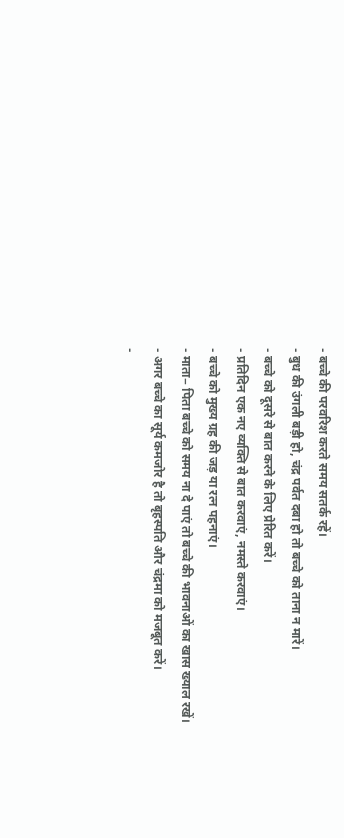- बच्चे की परवरिश करते समय सतर्क रहें।
- बुध की उंगली बड़ी हो, चंद्र पर्वत दबा हो तो बच्चे को ताना न मारें।
- बच्चे को दूसरे से बात करने के लिए प्रेरित करें।
- प्रतिदिन एक नए व्यक्ति से बात करवाएं, नमस्ते करवाएं।
- बच्चे को मुख्य ग्रह की जड़ या रत्न पहनाएं।
- माता− पिता बच्चे को समय ना दे पाएं तो बच्चे की भावनाओं का खास ख्याल रखें।
- अगर बच्चे का सूर्य कमजोर है तो बृहस्पति और चंद्रमा को मजबूत करें।
-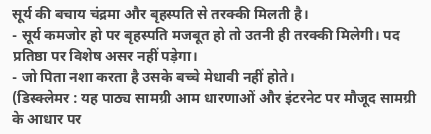सूर्य की बचाय चंद्रमा और बृहस्पति से तरक्की मिलती है।
- सूर्य कमजोर हो पर बृहस्पति मजबूत हो तो उतनी ही तरक्की मिलेगी। पद प्रतिष्ठा पर विशेष असर नहीं पड़ेगा।
- जो पिता नशा करता है उसके बच्चे मेधावी नहीं होते।
(डिस्क्लेमर : यह पाठ्य सामग्री आम धारणाओं और इंटरनेट पर मौजूद सामग्री के आधार पर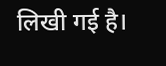लिखी गई है।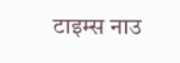टाइम्स नाउ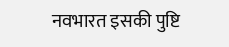नवभारत इसकी पुष्टि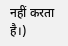नहीं करता है।)